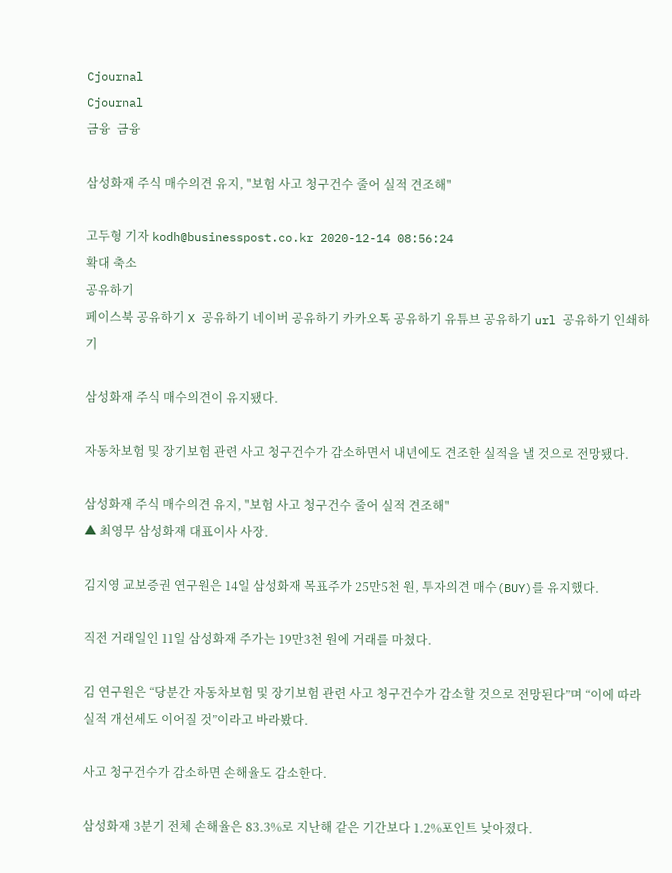Cjournal
Cjournal
금융  금융

삼성화재 주식 매수의견 유지, "보험 사고 청구건수 줄어 실적 견조해"

고두형 기자 kodh@businesspost.co.kr 2020-12-14 08:56:24
확대 축소
공유하기
페이스북 공유하기 X 공유하기 네이버 공유하기 카카오톡 공유하기 유튜브 공유하기 url 공유하기 인쇄하기

삼성화재 주식 매수의견이 유지됐다.

자동차보험 및 장기보험 관련 사고 청구건수가 감소하면서 내년에도 견조한 실적을 낼 것으로 전망됐다.

삼성화재 주식 매수의견 유지, "보험 사고 청구건수 줄어 실적 견조해"
▲ 최영무 삼성화재 대표이사 사장.

김지영 교보증권 연구원은 14일 삼성화재 목표주가 25만5천 원, 투자의견 매수(BUY)를 유지했다.

직전 거래일인 11일 삼성화재 주가는 19만3천 원에 거래를 마쳤다.

김 연구원은 “당분간 자동차보험 및 장기보험 관련 사고 청구건수가 감소할 것으로 전망된다”며 “이에 따라 실적 개선세도 이어질 것”이라고 바라봤다.

사고 청구건수가 감소하면 손해율도 감소한다.

삼성화재 3분기 전체 손해율은 83.3%로 지난해 같은 기간보다 1.2%포인트 낮아졌다.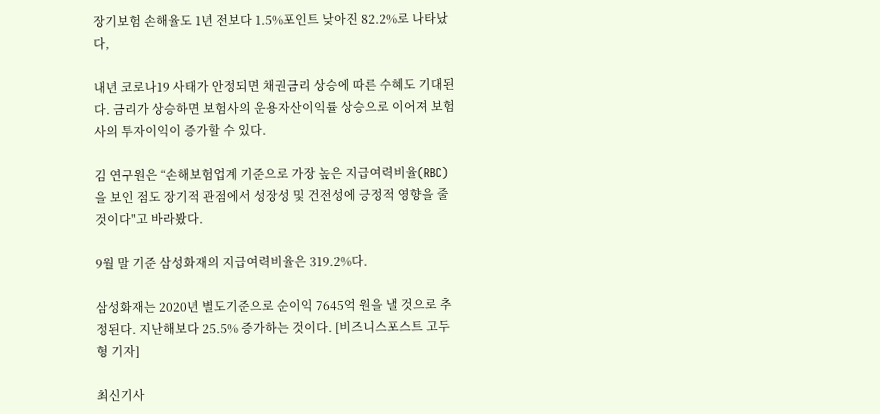장기보험 손해율도 1년 전보다 1.5%포인트 낮아진 82.2%로 나타났다,

내년 코로나19 사태가 안정되면 채권금리 상승에 따른 수혜도 기대된다. 금리가 상승하면 보험사의 운용자산이익률 상승으로 이어져 보험사의 투자이익이 증가할 수 있다.

김 연구원은 “손해보험업계 기준으로 가장 높은 지급여력비율(RBC)을 보인 점도 장기적 관점에서 성장성 및 건전성에 긍정적 영향을 줄 것이다"고 바라봤다.

9월 말 기준 삼성화재의 지급여력비율은 319.2%다.

삼성화재는 2020년 별도기준으로 순이익 7645억 원을 낼 것으로 추정된다. 지난해보다 25.5% 증가하는 것이다. [비즈니스포스트 고두형 기자]

최신기사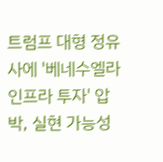트럼프 대형 정유사에 '베네수엘라 인프라 투자' 압박, 실현 가능성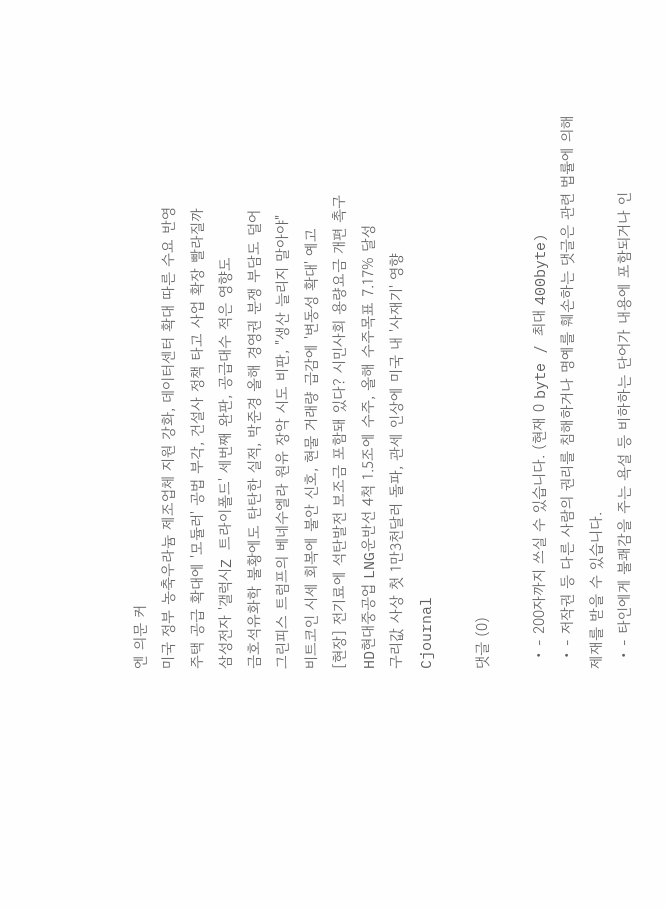엔 의문 커
미국 정부 농축우라늄 제조업체 지원 강화, 데이터센터 확대 따른 수요 반영
주택 공급 확대에 '모듈러' 공법 부각, 건설사 정책 타고 사업 확장 빨라질까
삼성전자 '갤럭시Z 트라이폴드' 세번째 완판, 공급대수 적은 영향도
금호석유화학 불황에도 탄탄한 실적, 박준경 올해 경영권 분쟁 부담도 덜어
그린피스 트럼프의 베네수엘라 원유 장악 시도 비판, "생산 늘리지 말아야"
비트코인 시세 회복에 불안 신호, 현물 거래량 급감에 '변동성 확대' 예고
[현장] 전기료에 석탄발전 보조금 포함돼 있다? 시민사회 용량요금 개편 촉구
HD현대중공업 LNG운반선 4척 1.5조에 수주, 올해 수주목표 7.17% 달성
구리값 사상 첫 1만3천달러 돌파, 관세 인상에 미국 내 '사재기' 영향
Cjournal

댓글 (0)

  • - 200자까지 쓰실 수 있습니다. (현재 0 byte / 최대 400byte)
  • - 저작권 등 다른 사람의 권리를 침해하거나 명예를 훼손하는 댓글은 관련 법률에 의해 제재를 받을 수 있습니다.
  • - 타인에게 불쾌감을 주는 욕설 등 비하하는 단어가 내용에 포함되거나 인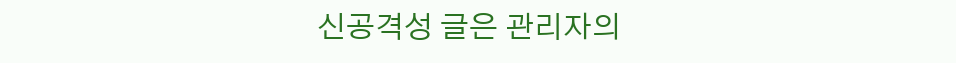신공격성 글은 관리자의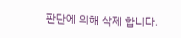판단에 의해 삭제 합니다.